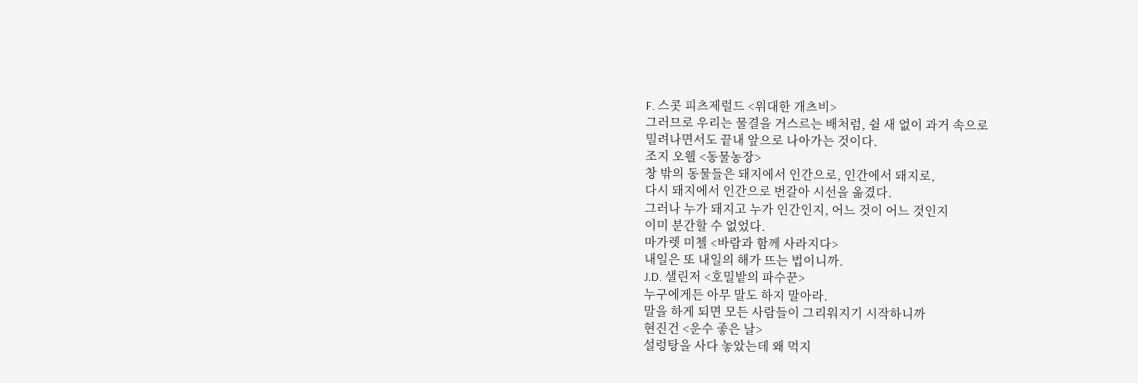F. 스콧 피츠제럴드 <위대한 개츠비>
그러므로 우리는 물결을 거스르는 배처럼, 쉴 새 없이 과거 속으로
밀려나면서도 끝내 앞으로 나아가는 것이다.
조지 오웰 <동물농장>
창 밖의 동물들은 돼지에서 인간으로, 인간에서 돼지로,
다시 돼지에서 인간으로 번갈아 시선을 옮겼다.
그러나 누가 돼지고 누가 인간인지, 어느 것이 어느 것인지
이미 분간할 수 없었다.
마가렛 미첼 <바람과 함께 사라지다>
내일은 또 내일의 해가 뜨는 법이니까.
J.D. 샐린저 <호밀밭의 파수꾼>
누구에게든 아무 말도 하지 말아라.
말을 하게 되면 모든 사람들이 그리워지기 시작하니까
현진건 <운수 좋은 날>
설렁탕을 사다 놓았는데 왜 먹지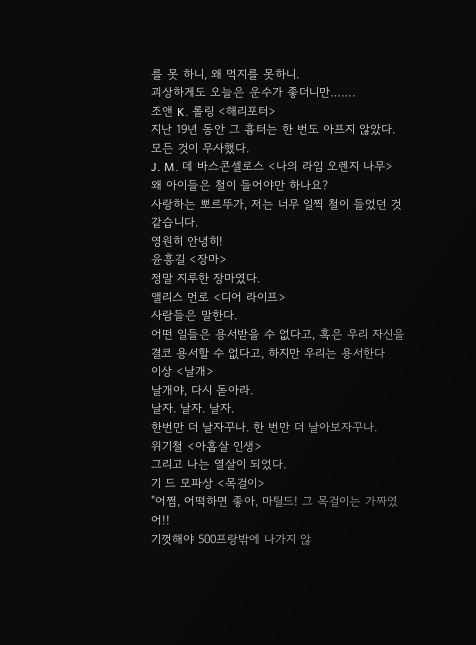를 못 하니, 왜 먹지를 못하니.
괴상하게도 오늘은 운수가 좋더니만…….
조앤 K. 롤링 <해리포터>
지난 19년 동안 그 흉터는 한 번도 아프지 않았다.
모든 것이 무사했다.
J. M. 데 바스콘셀로스 <나의 라임 오렌지 나무>
왜 아이들은 철이 들어야만 하나요?
사랑하는 뽀르뚜가, 저는 너무 일찍 철이 들었던 것 같습니다.
영원히 안녕히!
윤흥길 <장마>
정말 지루한 장마였다.
앨리스 먼로 <디어 라이프>
사람들은 말한다.
어떤 일들은 용서받을 수 없다고, 혹은 우리 자신을
결코 용서할 수 없다고, 하지만 우리는 용서한다
이상 <날개>
날개야, 다시 돋아라.
날자. 날자. 날자.
한번만 더 날자꾸나. 한 번만 더 날아보자꾸나.
위기철 <아홉살 인생>
그리고 나는 열살이 되었다.
기 드 모파상 <목걸이>
"어쩜, 어떡하면 좋아, 마틸드! 그 목걸이는 가짜였어!!
기껏해야 500프랑밖에 나가지 않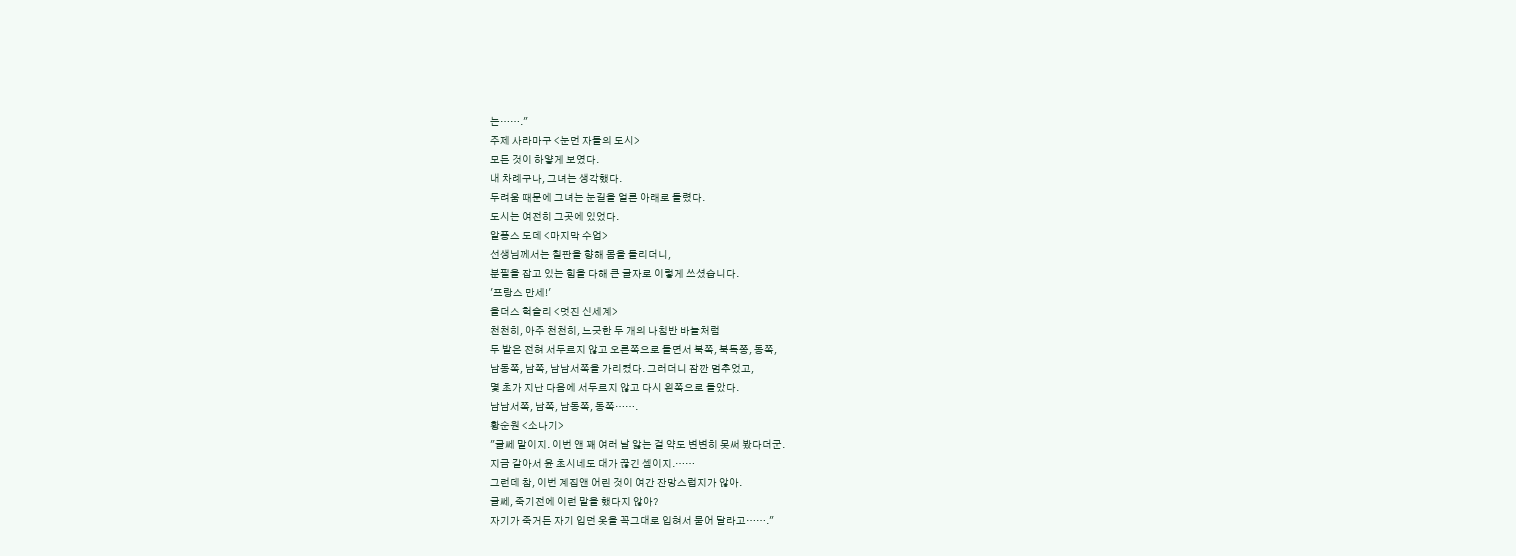는……."
주제 사라마구 <눈먼 자들의 도시>
모든 것이 하얗게 보였다.
내 차례구나, 그녀는 생각했다.
두려움 때문에 그녀는 눈길을 얼른 아래로 돌렸다.
도시는 여전히 그곳에 있었다.
알퐁스 도데 <마지막 수업>
선생님께서는 칠판을 향해 몸을 돌리더니,
분필을 잡고 있는 힘을 다해 큰 글자로 이렇게 쓰셨습니다.
'프랑스 만세!'
올더스 헉슬리 <멋진 신세계>
천천히, 아주 천천히, 느긋한 두 개의 나침반 바늘처럼
두 발은 전혀 서두르지 않고 오른쪽으로 돌면서 북쪽, 북독쫑, 동쪽,
남동쪽, 남쪽, 남남서쪽을 가리켰다. 그러더니 잠깐 멈추었고,
몇 초가 지난 다음에 서두르지 않고 다시 왼쪽으로 돌았다.
남남서쪽, 남쪽, 남동쪽, 동쪽…….
황순원 <소나기>
"글쎄 말이지. 이번 앤 꽤 여러 날 앓는 걸 약도 변변히 못써 봤다더군.
지금 같아서 윤 초시네도 대가 끊긴 셈이지.……
그런데 참, 이번 계집앤 어린 것이 여간 잔망스럽지가 않아.
글쎄, 죽기전에 이런 말을 했다지 않아?
자기가 죽거든 자기 입던 옷을 꼭그대로 입혀서 묻어 달라고……."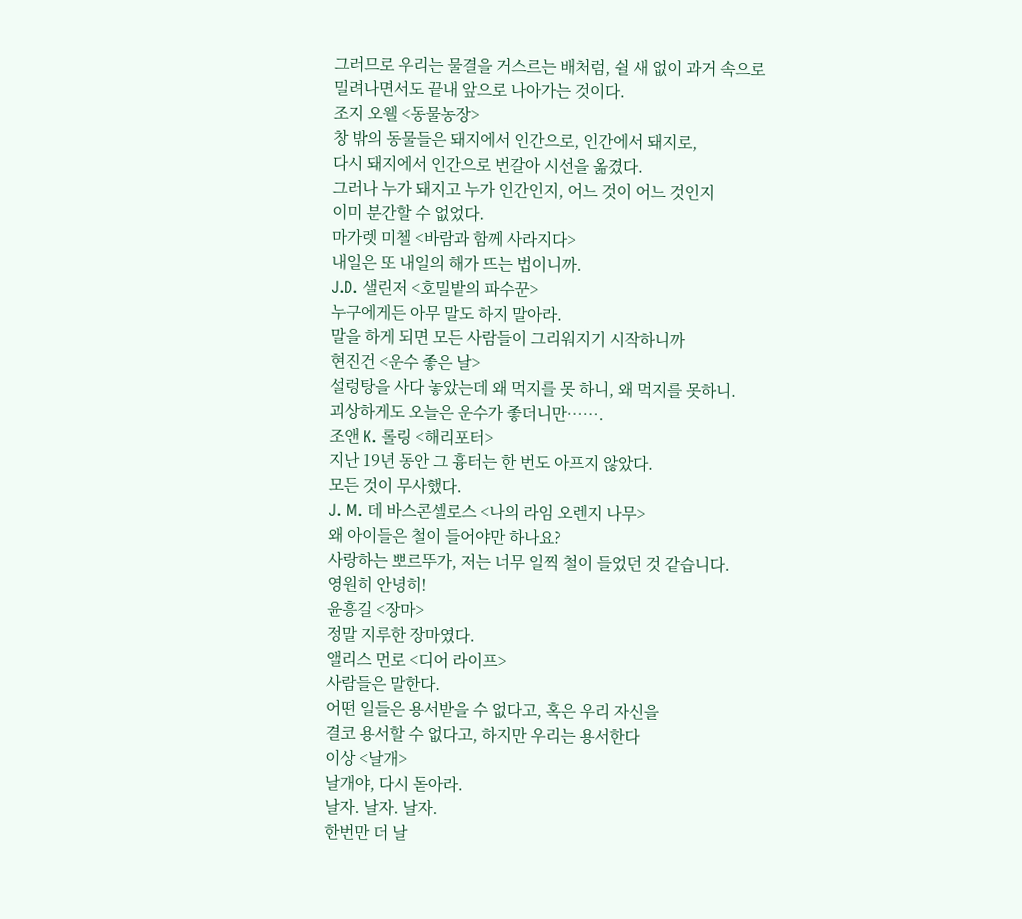그러므로 우리는 물결을 거스르는 배처럼, 쉴 새 없이 과거 속으로
밀려나면서도 끝내 앞으로 나아가는 것이다.
조지 오웰 <동물농장>
창 밖의 동물들은 돼지에서 인간으로, 인간에서 돼지로,
다시 돼지에서 인간으로 번갈아 시선을 옮겼다.
그러나 누가 돼지고 누가 인간인지, 어느 것이 어느 것인지
이미 분간할 수 없었다.
마가렛 미첼 <바람과 함께 사라지다>
내일은 또 내일의 해가 뜨는 법이니까.
J.D. 샐린저 <호밀밭의 파수꾼>
누구에게든 아무 말도 하지 말아라.
말을 하게 되면 모든 사람들이 그리워지기 시작하니까
현진건 <운수 좋은 날>
설렁탕을 사다 놓았는데 왜 먹지를 못 하니, 왜 먹지를 못하니.
괴상하게도 오늘은 운수가 좋더니만…….
조앤 K. 롤링 <해리포터>
지난 19년 동안 그 흉터는 한 번도 아프지 않았다.
모든 것이 무사했다.
J. M. 데 바스콘셀로스 <나의 라임 오렌지 나무>
왜 아이들은 철이 들어야만 하나요?
사랑하는 뽀르뚜가, 저는 너무 일찍 철이 들었던 것 같습니다.
영원히 안녕히!
윤흥길 <장마>
정말 지루한 장마였다.
앨리스 먼로 <디어 라이프>
사람들은 말한다.
어떤 일들은 용서받을 수 없다고, 혹은 우리 자신을
결코 용서할 수 없다고, 하지만 우리는 용서한다
이상 <날개>
날개야, 다시 돋아라.
날자. 날자. 날자.
한번만 더 날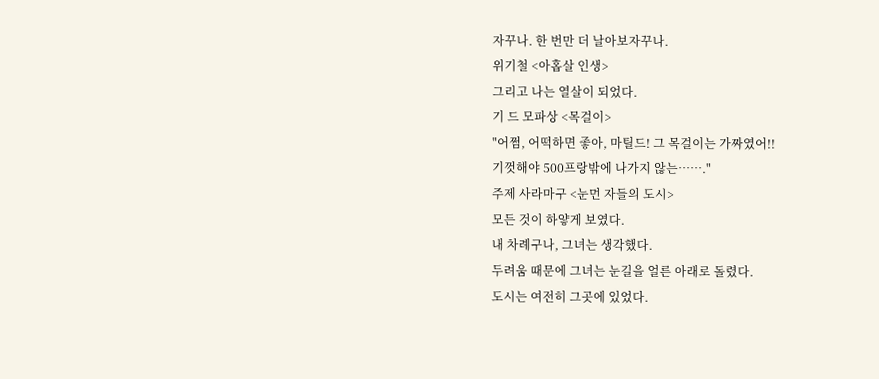자꾸나. 한 번만 더 날아보자꾸나.
위기철 <아홉살 인생>
그리고 나는 열살이 되었다.
기 드 모파상 <목걸이>
"어쩜, 어떡하면 좋아, 마틸드! 그 목걸이는 가짜였어!!
기껏해야 500프랑밖에 나가지 않는……."
주제 사라마구 <눈먼 자들의 도시>
모든 것이 하얗게 보였다.
내 차례구나, 그녀는 생각했다.
두려움 때문에 그녀는 눈길을 얼른 아래로 돌렸다.
도시는 여전히 그곳에 있었다.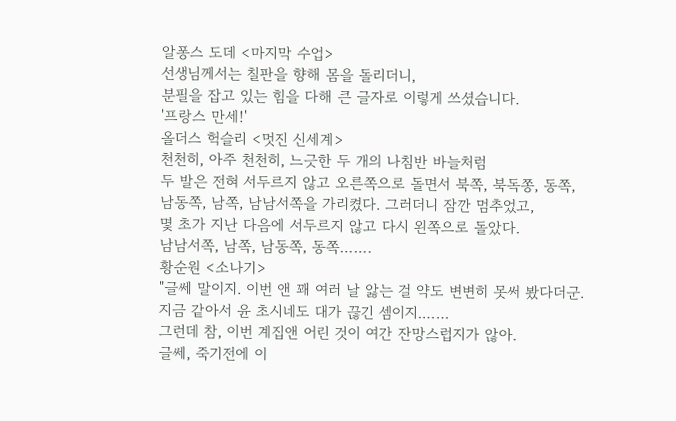알퐁스 도데 <마지막 수업>
선생님께서는 칠판을 향해 몸을 돌리더니,
분필을 잡고 있는 힘을 다해 큰 글자로 이렇게 쓰셨습니다.
'프랑스 만세!'
올더스 헉슬리 <멋진 신세계>
천천히, 아주 천천히, 느긋한 두 개의 나침반 바늘처럼
두 발은 전혀 서두르지 않고 오른쪽으로 돌면서 북쪽, 북독쫑, 동쪽,
남동쪽, 남쪽, 남남서쪽을 가리켰다. 그러더니 잠깐 멈추었고,
몇 초가 지난 다음에 서두르지 않고 다시 왼쪽으로 돌았다.
남남서쪽, 남쪽, 남동쪽, 동쪽…….
황순원 <소나기>
"글쎄 말이지. 이번 앤 꽤 여러 날 앓는 걸 약도 변변히 못써 봤다더군.
지금 같아서 윤 초시네도 대가 끊긴 셈이지.……
그런데 참, 이번 계집앤 어린 것이 여간 잔망스럽지가 않아.
글쎄, 죽기전에 이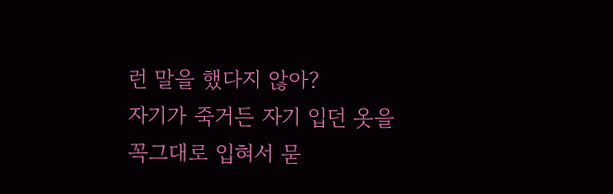런 말을 했다지 않아?
자기가 죽거든 자기 입던 옷을 꼭그대로 입혀서 묻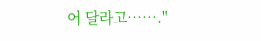어 달라고……."